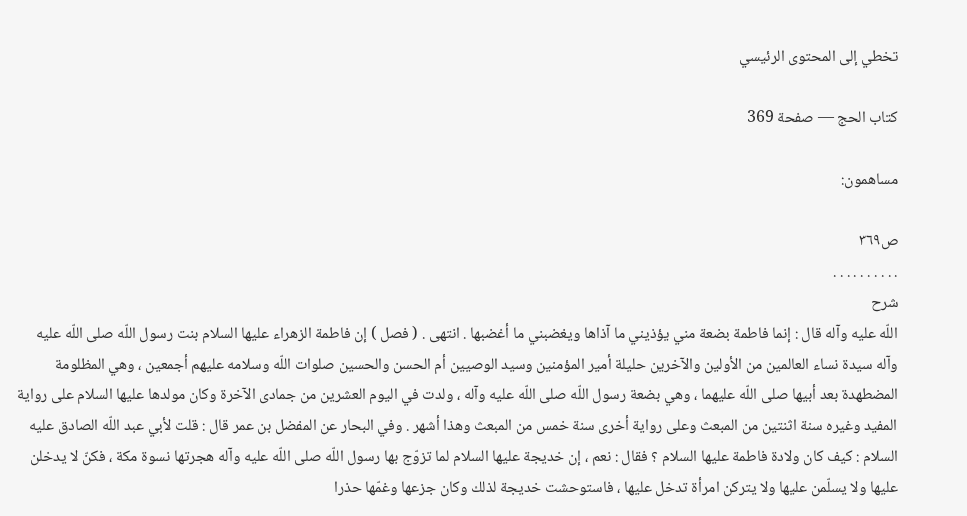تخطي إلى المحتوى الرئيسي

كتاب الحج — صفحة 369

مساهمون:

ص٣٦٩
. . . . . . . . . .
شرح
اللّه عليه وآله قال : إنما فاطمة بضعة مني يؤذيني ما آذاها ويغضبني ما أغضبها . انتهى . ( فصل ) إن فاطمة الزهراء عليها السلام بنت رسول اللّه صلى اللّه عليه وآله سيدة نساء العالمين من الأولين والآخرين حليلة أمير المؤمنين وسيد الوصيين أم الحسن والحسين صلوات اللّه وسلامه عليهم أجمعين ، وهي المظلومة المضطهدة بعد أبيها صلى اللّه عليهما ، وهي بضعة رسول اللّه صلى اللّه عليه وآله ، ولدت في اليوم العشرين من جمادى الآخرة وكان مولدها عليها السلام على رواية المفيد وغيره سنة اثنتين من المبعث وعلى رواية أخرى سنة خمس من المبعث وهذا أشهر . وفي البحار عن المفضل بن عمر قال : قلت لأبي عبد اللّه الصادق عليه السلام : كيف كان ولادة فاطمة عليها السلام ؟ فقال : نعم ، إن خديجة عليها السلام لما تزوّج بها رسول اللّه صلى اللّه عليه وآله هجرتها نسوة مكة ، فكنّ لا يدخلن عليها ولا يسلّمن عليها ولا يتركن امرأة تدخل عليها ، فاستوحشت خديجة لذلك وكان جزعها وغمّها حذرا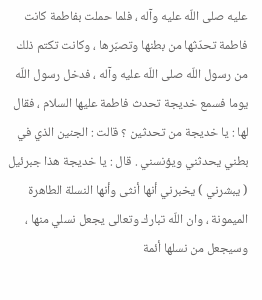عليه صلى اللّه عليه وآله ، فلما حملت بفاطمة كانت فاطمة تحدّثها من بطنها وتصبّرها ، وكانت تكتم ذلك من رسول اللّه صلى اللّه عليه وآله ، فدخل رسول اللّه يوما فسمع خديجة تحدث فاطمة عليها السلام ، فقال لها : يا خديجة من تحدثين ؟ قالت : الجنين الذي في بطني يحدثني ويؤنسني . قال : يا خديجة هذا جبرئيل ( يبشرني ) يخبرني أنها أنثى وأنها النسلة الطاهرة الميمونة ، وان اللّه تبارك وتعالى يجعل نسلي منها ، وسيجعل من نسلها أئمة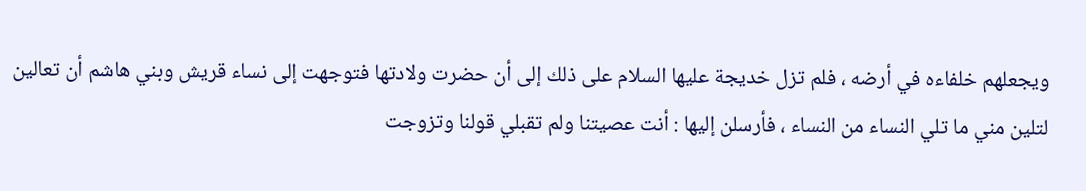ويجعلهم خلفاءه في أرضه ، فلم تزل خديجة عليها السلام على ذلك إلى أن حضرت ولادتها فتوجهت إلى نساء قريش وبني هاشم أن تعالين لتلين مني ما تلي النساء من النساء ، فأرسلن إليها : أنت عصيتنا ولم تقبلي قولنا وتزوجت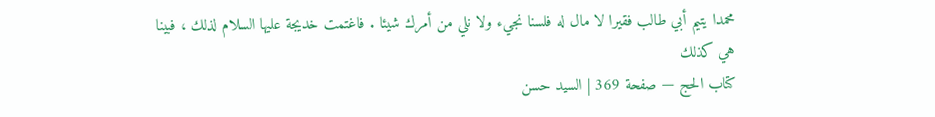محمدا يتيم أبي طالب فقيرا لا مال له فلسنا نجيء ولا نلي من أمرك شيئا . فاغتمت خديجة عليها السلام لذلك ، فبينا هي كذلك
كتاب الحج — صفحة 369 | السيد حسن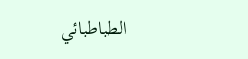الطباطبائي